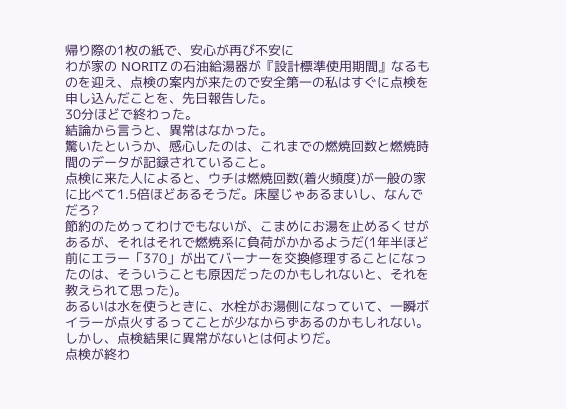帰り際の1枚の紙で、安心が再び不安に
わが家の NORITZ の石油給湯器が『設計標準使用期間』なるものを迎え、点検の案内が来たので安全第一の私はすぐに点検を申し込んだことを、先日報告した。
30分ほどで終わった。
結論から言うと、異常はなかった。
驚いたというか、感心したのは、これまでの燃焼回数と燃焼時間のデータが記録されていること。
点検に来た人によると、ウチは燃焼回数(着火頻度)が一般の家に比べて1.5倍ほどあるそうだ。床屋じゃあるまいし、なんでだろ?
節約のためってわけでもないが、こまめにお湯を止めるくせがあるが、それはそれで燃焼系に負荷がかかるようだ(1年半ほど前にエラー「370」が出てバーナーを交換修理することになったのは、そういうことも原因だったのかもしれないと、それを教えられて思った)。
あるいは水を使うときに、水栓がお湯側になっていて、一瞬ボイラーが点火するってことが少なからずあるのかもしれない。
しかし、点検結果に異常がないとは何よりだ。
点検が終わ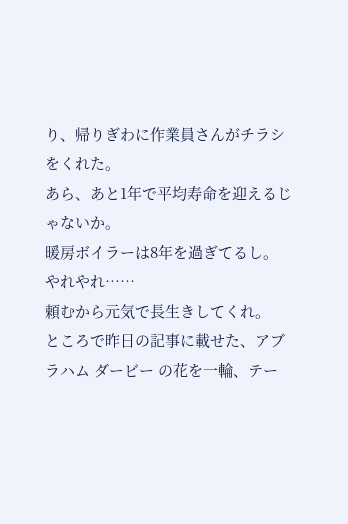り、帰りぎわに作業員さんがチラシをくれた。
あら、あと1年で平均寿命を迎えるじゃないか。
暖房ボイラーは8年を過ぎてるし。
やれやれ……
頼むから元気で長生きしてくれ。
ところで昨日の記事に載せた、アブラハム ダービー の花を一輪、テー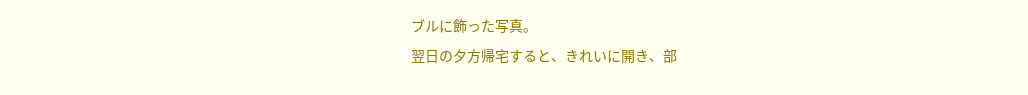ブルに飾った写真。
翌日の夕方帰宅すると、きれいに開き、部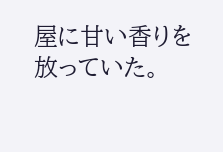屋に甘い香りを放っていた。